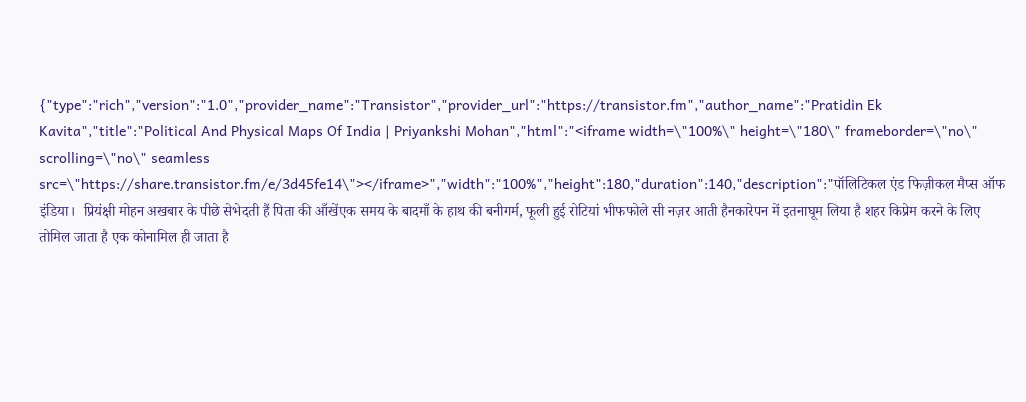{"type":"rich","version":"1.0","provider_name":"Transistor","provider_url":"https://transistor.fm","author_name":"Pratidin Ek Kavita","title":"Political And Physical Maps Of India | Priyankshi Mohan","html":"<iframe width=\"100%\" height=\"180\" frameborder=\"no\" scrolling=\"no\" seamless src=\"https://share.transistor.fm/e/3d45fe14\"></iframe>","width":"100%","height":180,"duration":140,"description":"पॉलिटिकल एंड फिज़ीकल मैप्स ऑफ इंडिया।  प्रियंक्षी मोहन अखबार के पीछे सेभेदती हैं पिता की आँखेंएक समय के बादमाँ के हाथ की बनीगर्म, फूली हुई रोटियां भीफफोले सी नज़र आती हैनकारेपन में इतनाघूम लिया है शहर किप्रेम करने के लिए तोमिल जाता है एक कोनामिल ही जाता है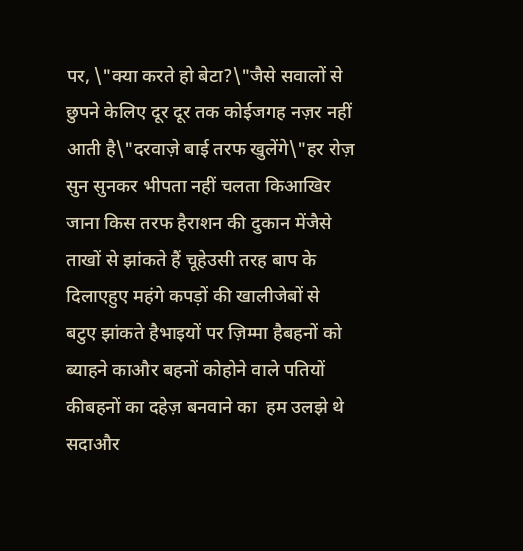पर, \"क्या करते हो बेटा?\"जैसे सवालों से छुपने केलिए दूर दूर तक कोईजगह नज़र नहीं आती है\"दरवाज़े बाई तरफ खुलेंगे\"हर रोज़  सुन सुनकर भीपता नहीं चलता किआखिर जाना किस तरफ हैराशन की दुकान मेंजैसे ताखों से झांकते हैं चूहेउसी तरह बाप के दिलाएहुए महंगे कपड़ों की खालीजेबों से  बटुए झांकते हैभाइयों पर ज़िम्मा हैबहनों को ब्याहने काऔर बहनों कोहोने वाले पतियों कीबहनों का दहेज़ बनवाने का  हम उलझे थे सदाऔर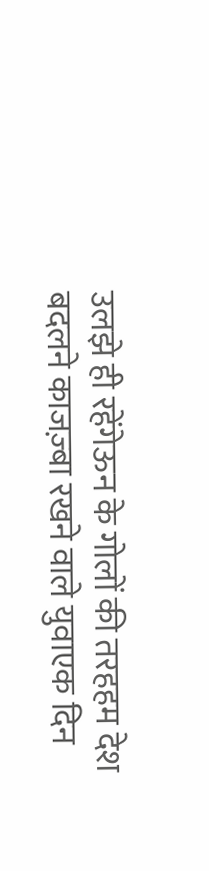उलझे ही रहेंगेऊन के गोलों की तरहहम देश बदलने काजज़्बा रखने वाले युवाएक दिन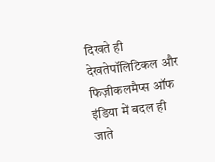दिखते ही देखतेपॉलिटिकल और फिज़ीकलमैप्स ऑफ इंडिया में बदल ही जाते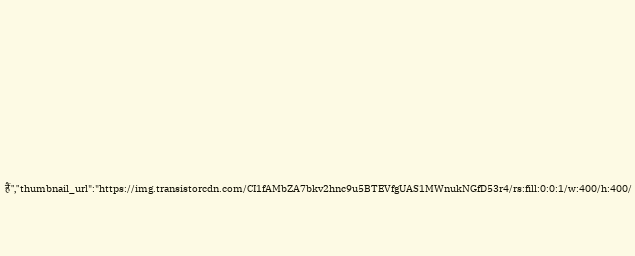हैं","thumbnail_url":"https://img.transistorcdn.com/CI1fAMbZA7bkv2hnc9u5BTEVfgUAS1MWnukNGfD53r4/rs:fill:0:0:1/w:400/h:400/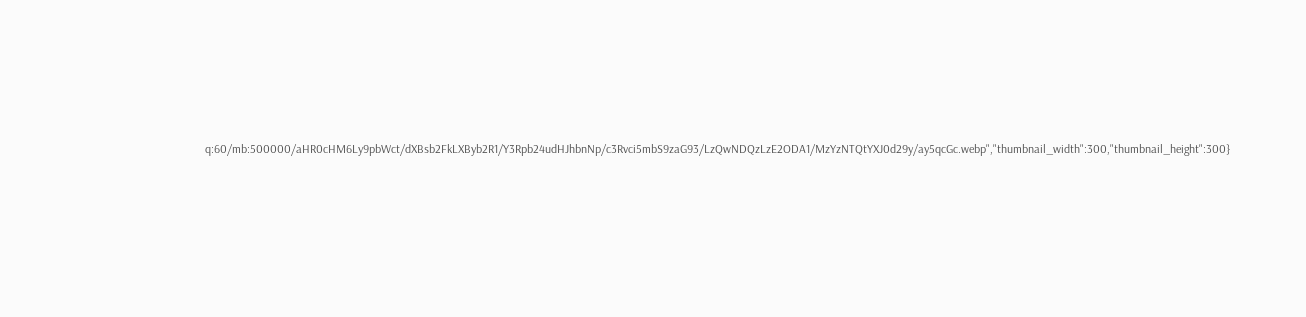q:60/mb:500000/aHR0cHM6Ly9pbWct/dXBsb2FkLXByb2R1/Y3Rpb24udHJhbnNp/c3Rvci5mbS9zaG93/LzQwNDQzLzE2ODA1/MzYzNTQtYXJ0d29y/ay5qcGc.webp","thumbnail_width":300,"thumbnail_height":300}